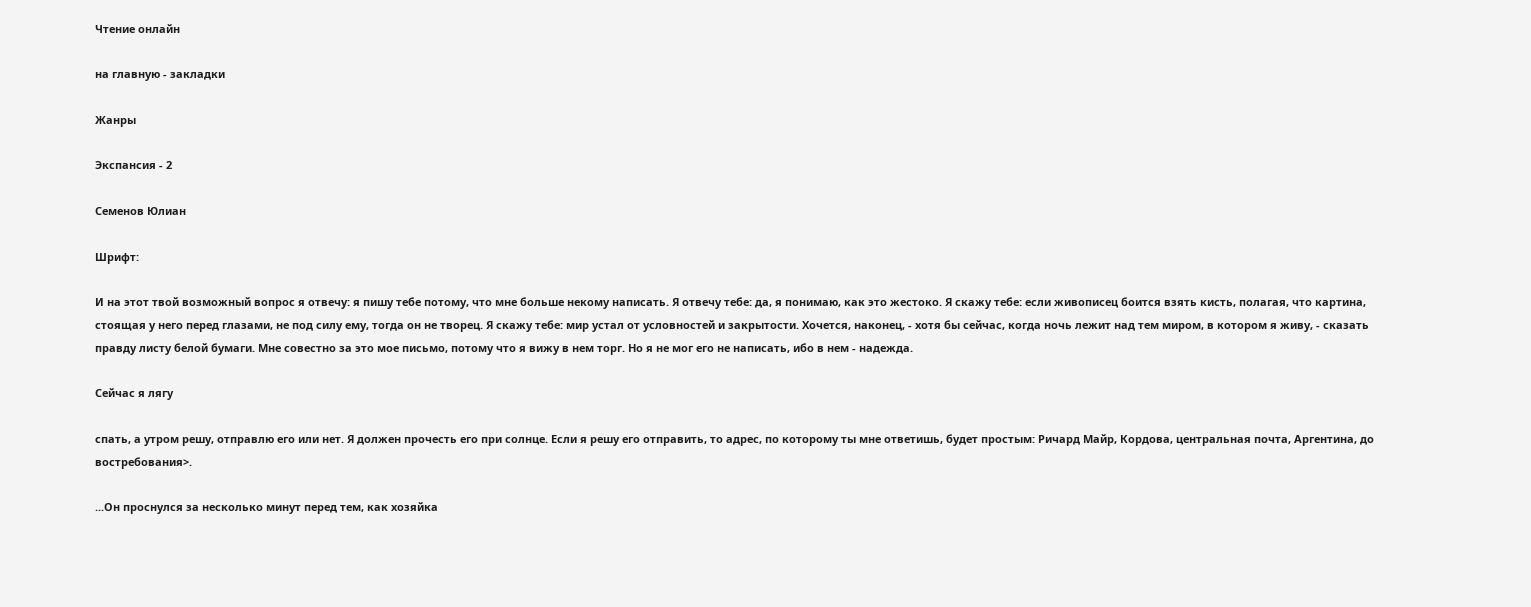Чтение онлайн

на главную - закладки

Жанры

Экспансия - 2

Семенов Юлиан

Шрифт:

И на этот твой возможный вопрос я отвечу: я пишу тебе потому, что мне больше некому написать. Я отвечу тебе: да, я понимаю, как это жестоко. Я скажу тебе: если живописец боится взять кисть, полагая, что картина, стоящая у него перед глазами, не под силу ему, тогда он не творец. Я скажу тебе: мир устал от условностей и закрытости. Хочется, наконец, - хотя бы сейчас, когда ночь лежит над тем миром, в котором я живу, - сказать правду листу белой бумаги. Мне совестно за это мое письмо, потому что я вижу в нем торг. Но я не мог его не написать, ибо в нем - надежда.

Сейчас я лягу

спать, а утром решу, отправлю его или нет. Я должен прочесть его при солнце. Если я решу его отправить, то адрес, по которому ты мне ответишь, будет простым: Ричард Майр, Кордова, центральная почта, Аргентина, до востребования>.

...Он проснулся за несколько минут перед тем, как хозяйка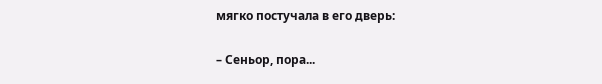мягко постучала в его дверь:

– Сеньор, пора...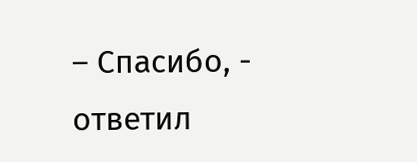– Спасибо, - ответил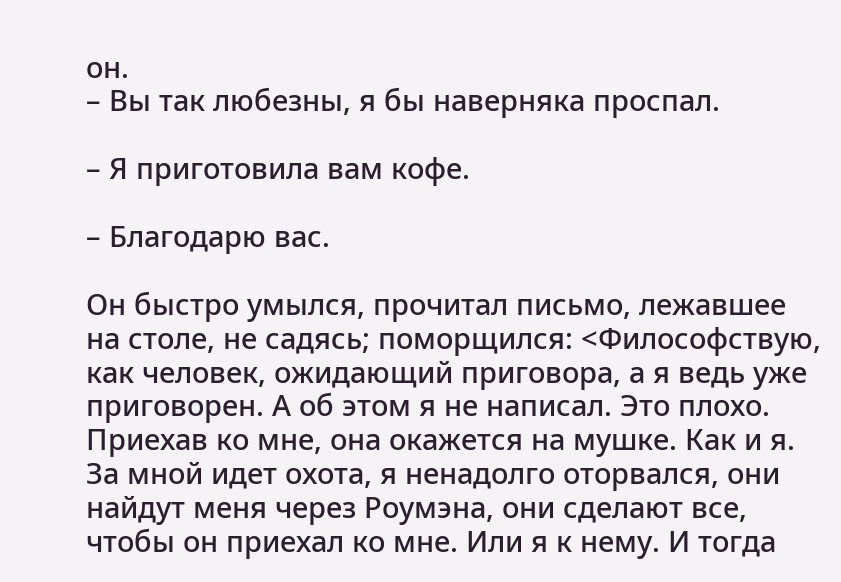он.
– Вы так любезны, я бы наверняка проспал.

– Я приготовила вам кофе.

– Благодарю вас.

Он быстро умылся, прочитал письмо, лежавшее на столе, не садясь; поморщился: <Философствую, как человек, ожидающий приговора, а я ведь уже приговорен. А об этом я не написал. Это плохо. Приехав ко мне, она окажется на мушке. Как и я. За мной идет охота, я ненадолго оторвался, они найдут меня через Роумэна, они сделают все, чтобы он приехал ко мне. Или я к нему. И тогда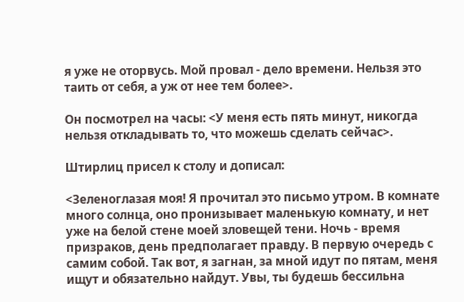я уже не оторвусь. Мой провал - дело времени. Нельзя это таить от себя, а уж от нее тем более>.

Он посмотрел на часы: <У меня есть пять минут, никогда нельзя откладывать то, что можешь сделать сейчас>.

Штирлиц присел к столу и дописал:

<Зеленоглазая моя! Я прочитал это письмо утром. В комнате много солнца, оно пронизывает маленькую комнату, и нет уже на белой стене моей зловещей тени. Ночь - время призраков, день предполагает правду. В первую очередь с самим собой. Так вот, я загнан, за мной идут по пятам, меня ищут и обязательно найдут. Увы, ты будешь бессильна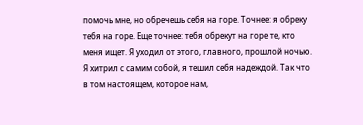помочь мне, но обречешь себя на горе. Точнее: я обреку тебя на горе. Еще точнее: тебя обрекут на горе те, кто меня ищет. Я уходил от этого, главного, прошлой ночью. Я хитрил с самим собой, я тешил себя надеждой. Так что в том настоящем, которое нам,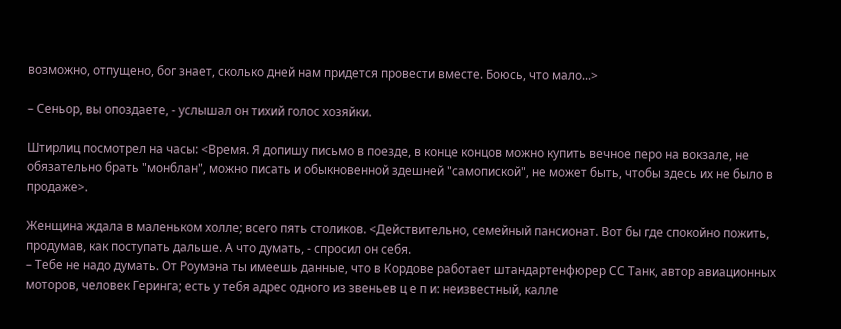возможно, отпущено, бог знает, сколько дней нам придется провести вместе. Боюсь, что мало...>

– Сеньор, вы опоздаете, - услышал он тихий голос хозяйки.

Штирлиц посмотрел на часы: <Время. Я допишу письмо в поезде, в конце концов можно купить вечное перо на вокзале, не обязательно брать "монблан", можно писать и обыкновенной здешней "самопиской", не может быть, чтобы здесь их не было в продаже>.

Женщина ждала в маленьком холле; всего пять столиков. <Действительно, семейный пансионат. Вот бы где спокойно пожить, продумав, как поступать дальше. А что думать, - спросил он себя.
– Тебе не надо думать. От Роумэна ты имеешь данные, что в Кордове работает штандартенфюрер СС Танк, автор авиационных моторов, человек Геринга; есть у тебя адрес одного из звеньев ц е п и: неизвестный, калле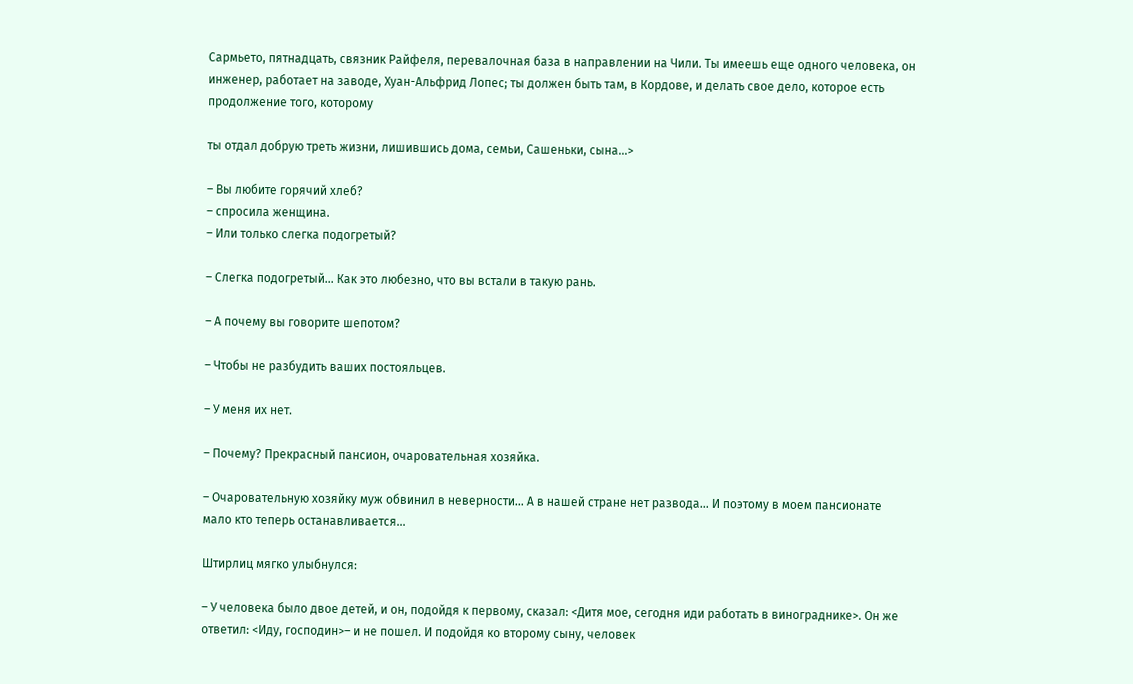Сармьето, пятнадцать, связник Райфеля, перевалочная база в направлении на Чили. Ты имеешь еще одного человека, он инженер, работает на заводе, Хуан-Альфрид Лопес; ты должен быть там, в Кордове, и делать свое дело, которое есть продолжение того, которому

ты отдал добрую треть жизни, лишившись дома, семьи, Сашеньки, сына...>

– Вы любите горячий хлеб?
– спросила женщина.
– Или только слегка подогретый?

– Слегка подогретый... Как это любезно, что вы встали в такую рань.

– А почему вы говорите шепотом?

– Чтобы не разбудить ваших постояльцев.

– У меня их нет.

– Почему? Прекрасный пансион, очаровательная хозяйка.

– Очаровательную хозяйку муж обвинил в неверности... А в нашей стране нет развода... И поэтому в моем пансионате мало кто теперь останавливается...

Штирлиц мягко улыбнулся:

– У человека было двое детей, и он, подойдя к первому, сказал: <Дитя мое, сегодня иди работать в винограднике>. Он же ответил: <Иду, господин>– и не пошел. И подойдя ко второму сыну, человек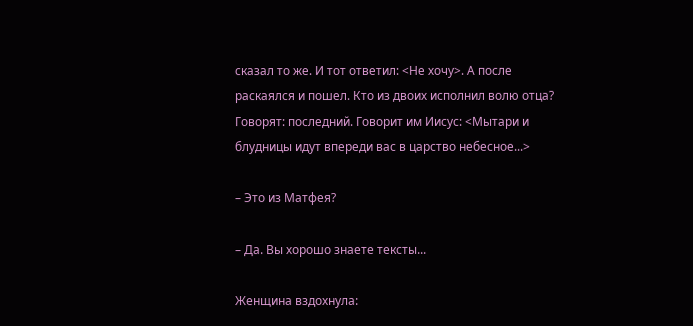сказал то же. И тот ответил: <Не хочу>. А после раскаялся и пошел. Кто из двоих исполнил волю отца? Говорят: последний. Говорит им Иисус: <Мытари и блудницы идут впереди вас в царство небесное...>

– Это из Матфея?

– Да. Вы хорошо знаете тексты...

Женщина вздохнула: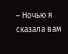– Ночью я сказала вам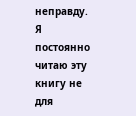неправду. Я постоянно читаю эту книгу не для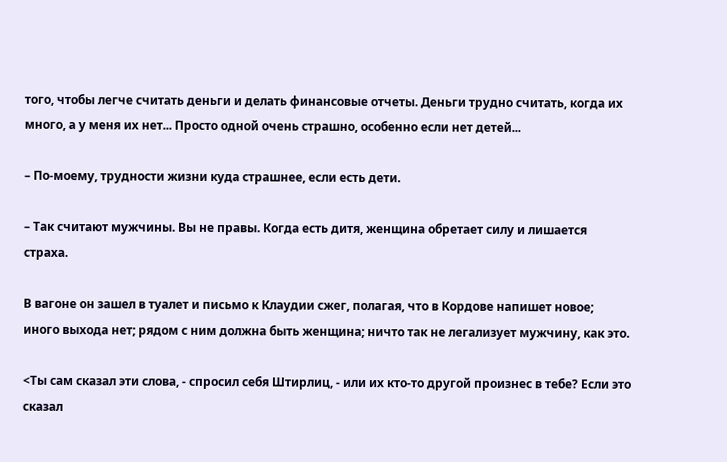того, чтобы легче считать деньги и делать финансовые отчеты. Деньги трудно считать, когда их много, а у меня их нет... Просто одной очень страшно, особенно если нет детей...

– По-моему, трудности жизни куда страшнее, если есть дети.

– Так считают мужчины. Вы не правы. Когда есть дитя, женщина обретает силу и лишается страха.

В вагоне он зашел в туалет и письмо к Клаудии сжег, полагая, что в Кордове напишет новое; иного выхода нет; рядом с ним должна быть женщина; ничто так не легализует мужчину, как это.

<Ты сам сказал эти слова, - спросил себя Штирлиц, - или их кто-то другой произнес в тебе? Если это сказал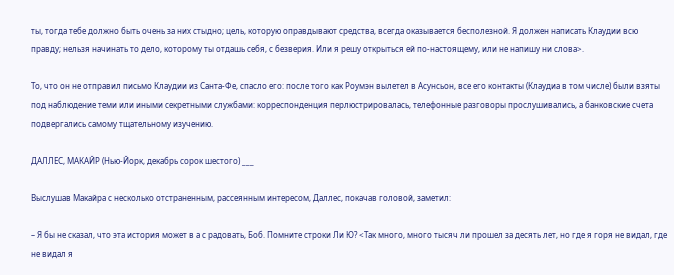ты, тогда тебе должно быть очень за них стыдно; цель, которую оправдывают средства, всегда оказывается бесполезной. Я должен написать Клаудии всю правду; нельзя начинать то дело, которому ты отдашь себя, с безверия. Или я решу открыться ей по-настоящему, или не напишу ни слова>.

То, что он не отправил письмо Клаудии из Санта-Фе, спасло его: после того как Роумэн вылетел в Асунсьон, все его контакты (Клаудиа в том числе) были взяты под наблюдение теми или иными секретными службами: корреспонденция перлюстрировалась, телефонные разговоры прослушивались, а банковские счета подвергались самому тщательному изучению.

ДАЛЛЕС, МАКАЙР (Нью-Йорк, декабрь сорок шестого) ___

Выслушав Макайра с несколько отстраненным, рассеянным интересом, Даллес, покачав головой, заметил:

– Я бы не сказал, что эта история может в а с радовать, Боб. Помните строки Ли Ю? <Так много, много тысяч ли прошел за десять лет, но где я горя не видал, где не видал я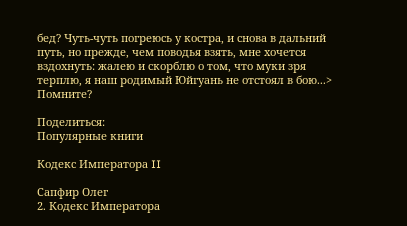бед? Чуть-чуть погреюсь у костра, и снова в дальний путь, но прежде, чем поводья взять, мне хочется вздохнуть: жалею и скорблю о том, что муки зря терплю, я наш родимый Юйгуань не отстоял в бою...> Помните?

Поделиться:
Популярные книги

Кодекс Императора II

Сапфир Олег
2. Кодекс Императора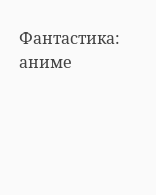Фантастика:
аниме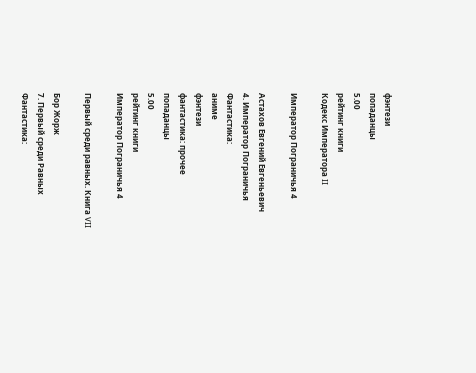фэнтези
попаданцы
5.00
рейтинг книги
Кодекс Императора II

Император Пограничья 4

Астахов Евгений Евгеньевич
4. Император Пограничья
Фантастика:
аниме
фэнтези
фантастика: прочее
попаданцы
5.00
рейтинг книги
Император Пограничья 4

Первый среди равных. Книга VII

Бор Жорж
7. Первый среди Равных
Фантастика: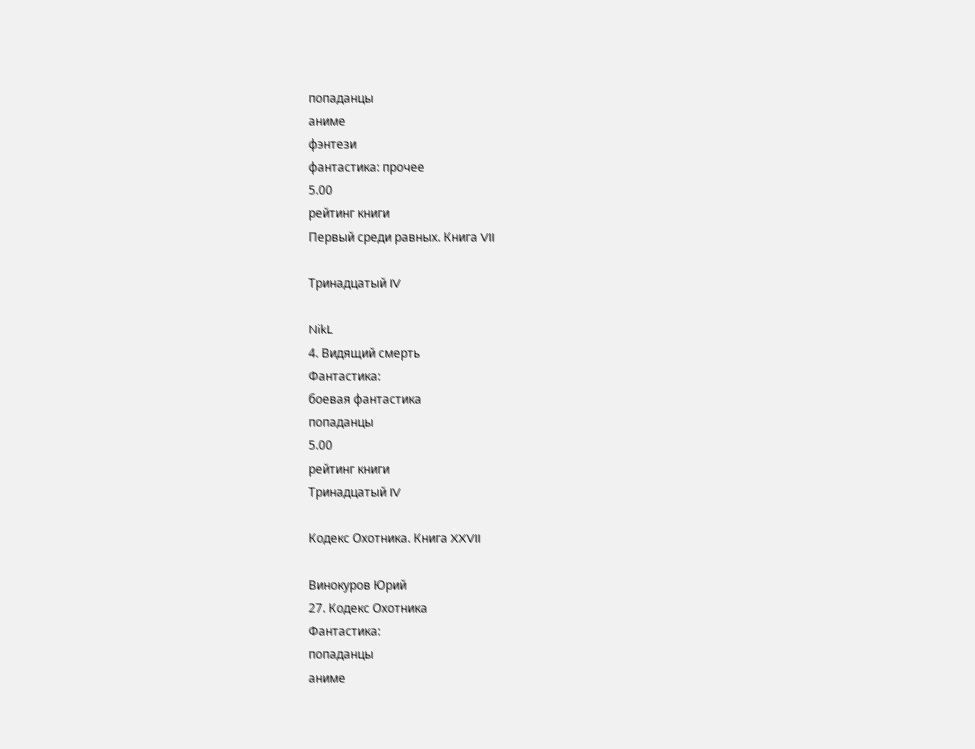попаданцы
аниме
фэнтези
фантастика: прочее
5.00
рейтинг книги
Первый среди равных. Книга VII

Тринадцатый IV

NikL
4. Видящий смерть
Фантастика:
боевая фантастика
попаданцы
5.00
рейтинг книги
Тринадцатый IV

Кодекс Охотника. Книга XXVII

Винокуров Юрий
27. Кодекс Охотника
Фантастика:
попаданцы
аниме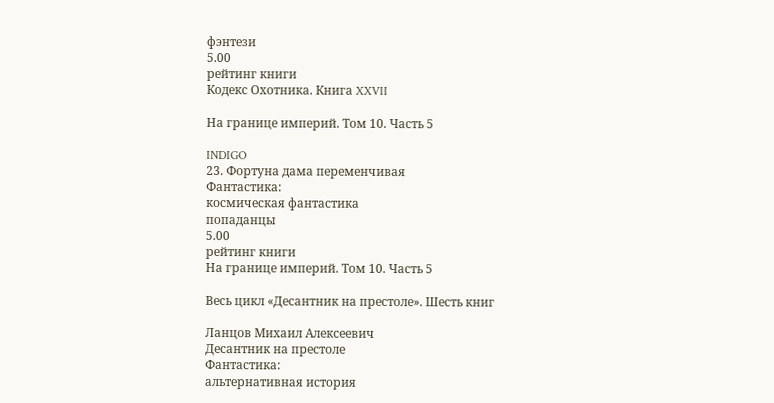фэнтези
5.00
рейтинг книги
Кодекс Охотника. Книга XXVII

На границе империй. Том 10. Часть 5

INDIGO
23. Фортуна дама переменчивая
Фантастика:
космическая фантастика
попаданцы
5.00
рейтинг книги
На границе империй. Том 10. Часть 5

Весь цикл «Десантник на престоле». Шесть книг

Ланцов Михаил Алексеевич
Десантник на престоле
Фантастика:
альтернативная история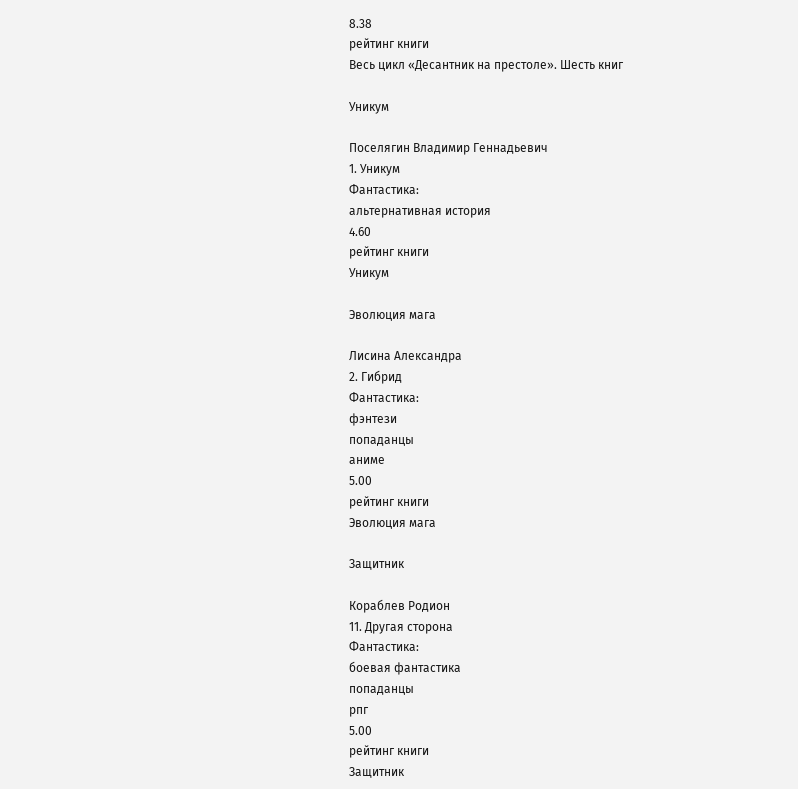8.38
рейтинг книги
Весь цикл «Десантник на престоле». Шесть книг

Уникум

Поселягин Владимир Геннадьевич
1. Уникум
Фантастика:
альтернативная история
4.60
рейтинг книги
Уникум

Эволюция мага

Лисина Александра
2. Гибрид
Фантастика:
фэнтези
попаданцы
аниме
5.00
рейтинг книги
Эволюция мага

Защитник

Кораблев Родион
11. Другая сторона
Фантастика:
боевая фантастика
попаданцы
рпг
5.00
рейтинг книги
Защитник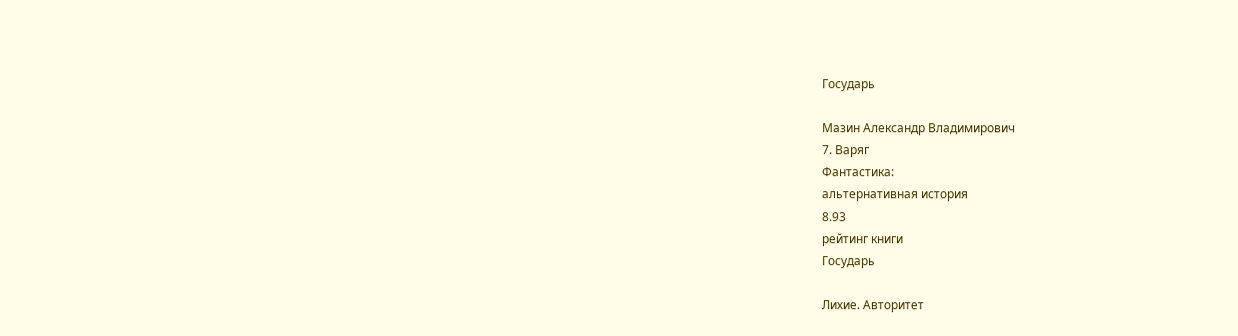Государь

Мазин Александр Владимирович
7. Варяг
Фантастика:
альтернативная история
8.93
рейтинг книги
Государь

Лихие. Авторитет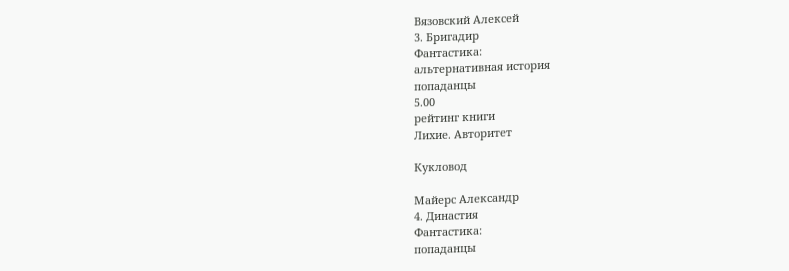Вязовский Алексей
3. Бригадир
Фантастика:
альтернативная история
попаданцы
5.00
рейтинг книги
Лихие. Авторитет

Кукловод

Майерс Александр
4. Династия
Фантастика:
попаданцы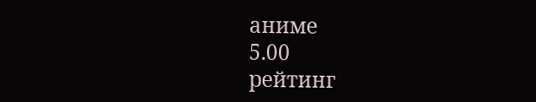аниме
5.00
рейтинг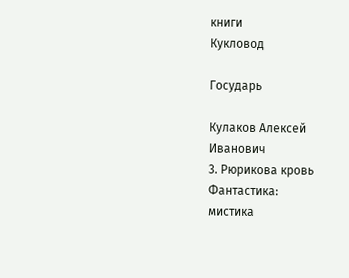книги
Кукловод

Государь

Кулаков Алексей Иванович
3. Рюрикова кровь
Фантастика:
мистика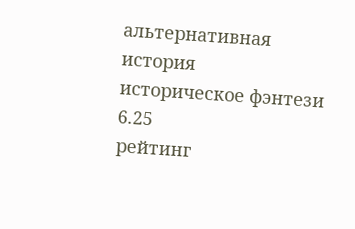альтернативная история
историческое фэнтези
6.25
рейтинг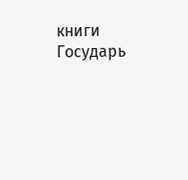книги
Государь